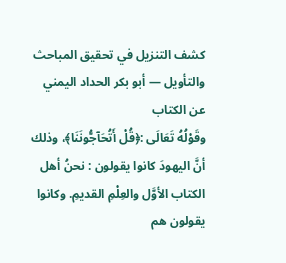كشف التنزيل في تحقيق المباحث والتأويل — أبو بكر الحداد اليمني
عن الكتاب
وقَوْلُهُ تَعَالَى :﴿قُلْ أَتُحَآجُّونَنَا﴾، وذلك أنَّ اليهودَ كانوا يقولون : نحنُ أهل الكتاب الأوَّل والعِلْمِ القديمِ. وكانوا يقولون هم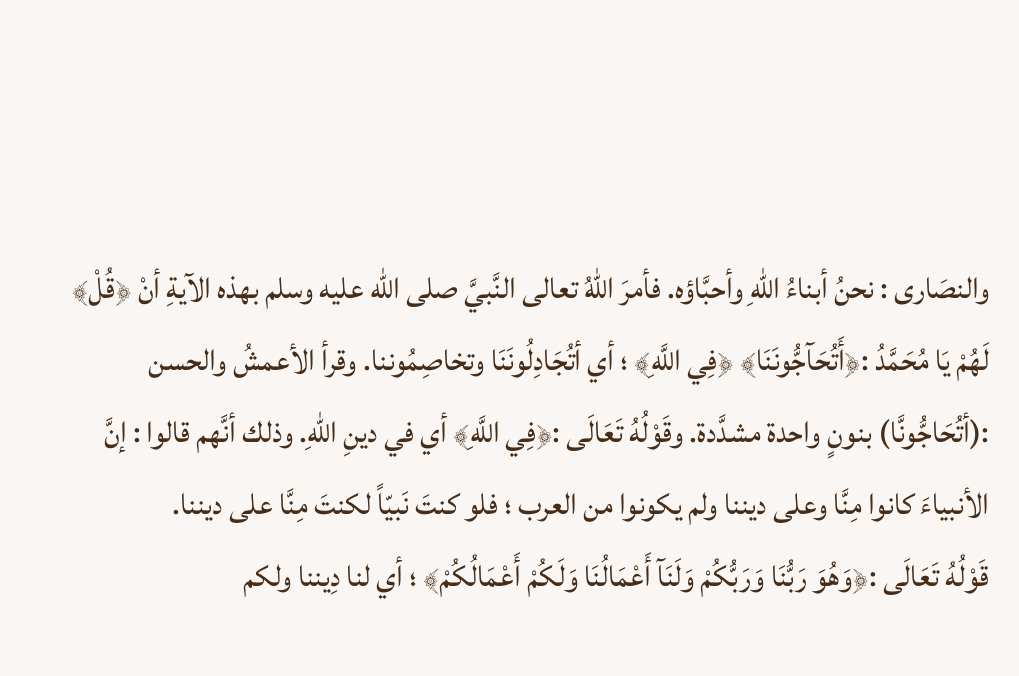والنصَارى : نحنُ أبناءُ اللهِ وأحبَّاؤه. فأمرَ اللهُ تعالى النَّبيَّ صلى الله عليه وسلم بهذه الآيةِ أنْ ﴿قُلْ﴾ لَهُمْ يَا مُحَمَّدُ :﴿أَتُحَآجُّونَنَا﴾ ﴿فِي اللَّهِ﴾ ؛ أي أتُجَادِلُونَنَا وتخاصِمُوننا. وقرأ الأعمشُ والحسن :(أتُحَاجُّونَّا) بنونٍ واحدة مشدَّدة. وقَوْلُهُ تَعَالَى :﴿فِي اللَّهِ﴾ أي في دينِ اللهِ. وذلك أنَّهم قالوا : إنَّ الأنبياءَ كانوا مِنَّا وعلى ديننا ولم يكونوا من العرب ؛ فلو كنتَ نَبيّاً لكنتَ مِنَّا على ديننا.
قَوْلُهُ تَعَالَى :﴿وَهُوَ رَبُّنَا وَرَبُّكُمْ وَلَنَآ أَعْمَالُنَا وَلَكُمْ أَعْمَالُكُمْ﴾ ؛ أي لنا دِيننا ولكم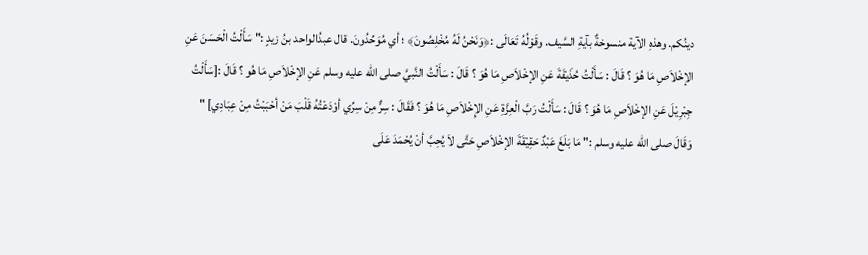دينُكم. وهذهِ الآية منسوخةٌ بآيةِ السَّيف. وقَوْلُهُ تَعَالَى :﴿وَنَحْنُ لَهُ مُخْلِصُونَ﴾ ؛ أي مُوَحِّدُونَ. قال عبدُالواحد بنُ زيدٍ :" سَأَلْتُ الْحَسَنَ عَنِ الإخْلاَصِ مَا هُوَ ؟ قَالَ : سَأَلْتُ حُذَيْفَةَ عَنِ الإخْلاَصِ مَا هُوَ ؟ قَالَ : سَأَلْتُ النَّبيَّ صلى الله عليه وسلم عَنِ الإخْلاَصِ مَا هُو ؟ قَالَ :[سَأَلْتُ جِبْرِيْلَ عَنِ الإخْلاَصِ مَا هُوَ ؟ قَالَ : سَأَلْتُ رَبَّ الْعِزَّةِ عَنِ الإِخْلاَصِ مَا هُوَ ؟ فَقَالَ : سِرٌّ مِنْ سِرِّي أوْدَعْتُهُ قَلْبَ مَنْ أحْبَبْتُ مِنْ عِبَادِي] " وَقَالَ صلى الله عليه وسلم :" مَا بَلَغَ عَبْدٌ حَقِيْقَةَ الإخْلاَصِ حَتَّى لاَ يُحِبَّ أنْ يُحْمَدَ عَلَى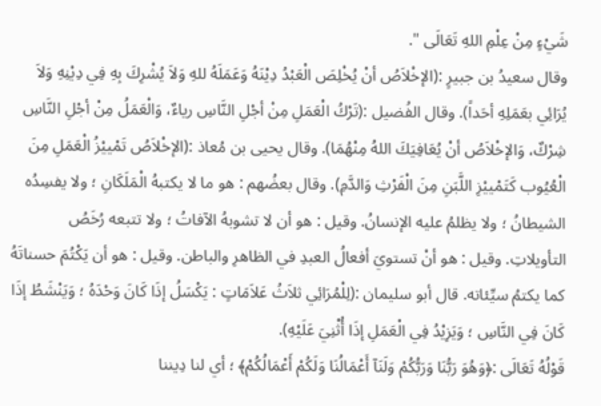شَيْءٍ مِنْ عِلْمِ اللهِ تَعَالَى ".
وقال سعيدُ بن جبيرٍ :(الإخْلاَصُ أنْ يُخْلِصَ الْعَبْدُ دِيْنَهُ وَعَمَلَهُ للهِ وَلاَ يُشْرِكَ بِهِ فِي دِيْنِهِ وَلاَ يُرَائِي بعَمَلِهِ أحَداً). وقال الفُضيل :(تَرْكُ الْعَمَلِ مِنْ أجْلِ النَّاسِ رياءٌ، وَالْعَمَلُ مِنْ أجْلِ النَّاسِ شِرْكٌ، وَالإخْلاَصُ أنْ يُعَافِيَكَ اللهُ مِنْهُمَا). وقال يحيى بن مُعاذ :(الإخْلاَصُ تَمْييْزُ الْعَمَلِ مِنَ الْعُيُوب كَتَمْييْزِ اللَّبَنِ مِنَ الْفَرْثِ وَالدَّمِ). وقال بعضُهم : هو ما لا يكتبهُ الْمَلَكَانِ ؛ ولا يفسِدُه الشيطانُ ؛ ولا يظلمُ عليه الإنسانُ. وقيل : هو أن لا تشوبهُ الآفاتُ ؛ ولا تتبعه رُخَصُ التأويلاتِ. وقيل : هو أنْ تستويَ أفعالُ العبدِ في الظاهرِ والباطن. وقيل : هو أن يَكْتُمَ حسناتَهُ كما يكتمُ سيِّئاته. قال أبو سليمان :(لِلْمُرَائِي ثلاَثُ عَلاَمَاتٍ : يَكْسَلُ إذَا كَانَ وَحْدَهُ ؛ وَيَنْشَطُ إذَا كَانَ فِي النَّاسِ ؛ وَيَزِيْدُ فِي الْعَمَلِ إذَا أُثْنِيَ عَلَيْهِ).
قَوْلُهُ تَعَالَى :﴿وَهُوَ رَبُّنَا وَرَبُّكُمْ وَلَنَآ أَعْمَالُنَا وَلَكُمْ أَعْمَالُكُمْ﴾ ؛ أي لنا دِيننا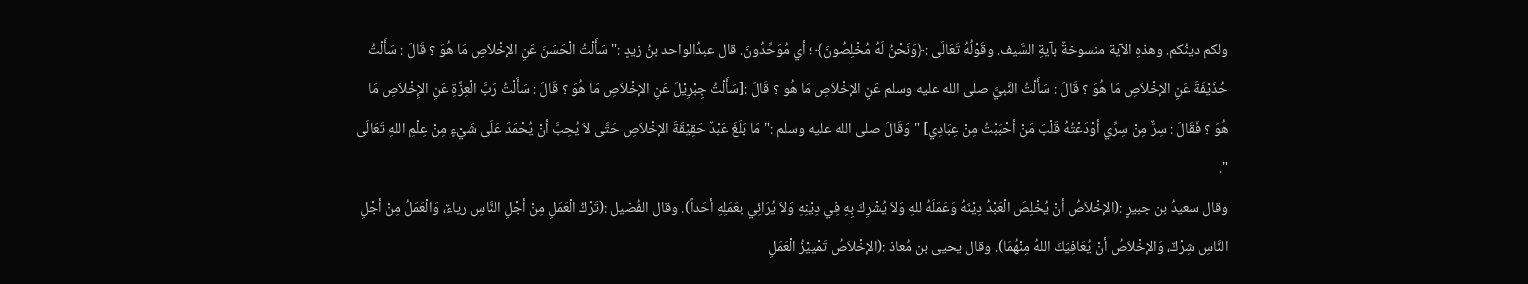ولكم دينُكم. وهذهِ الآية منسوخةٌ بآيةِ السَّيف. وقَوْلُهُ تَعَالَى :﴿وَنَحْنُ لَهُ مُخْلِصُونَ﴾ ؛ أي مُوَحِّدُونَ. قال عبدُالواحد بنُ زيدٍ :" سَأَلْتُ الْحَسَنَ عَنِ الإخْلاَصِ مَا هُوَ ؟ قَالَ : سَأَلْتُ حُذَيْفَةَ عَنِ الإخْلاَصِ مَا هُوَ ؟ قَالَ : سَأَلْتُ النَّبيَّ صلى الله عليه وسلم عَنِ الإخْلاَصِ مَا هُو ؟ قَالَ :[سَأَلْتُ جِبْرِيْلَ عَنِ الإخْلاَصِ مَا هُوَ ؟ قَالَ : سَأَلْتُ رَبَّ الْعِزَّةِ عَنِ الإِخْلاَصِ مَا هُوَ ؟ فَقَالَ : سِرٌّ مِنْ سِرِّي أوْدَعْتُهُ قَلْبَ مَنْ أحْبَبْتُ مِنْ عِبَادِي] " وَقَالَ صلى الله عليه وسلم :" مَا بَلَغَ عَبْدٌ حَقِيْقَةَ الإخْلاَصِ حَتَّى لاَ يُحِبَّ أنْ يُحْمَدَ عَلَى شَيْءٍ مِنْ عِلْمِ اللهِ تَعَالَى ".
وقال سعيدُ بن جبيرٍ :(الإخْلاَصُ أنْ يُخْلِصَ الْعَبْدُ دِيْنَهُ وَعَمَلَهُ للهِ وَلاَ يُشْرِكَ بِهِ فِي دِيْنِهِ وَلاَ يُرَائِي بعَمَلِهِ أحَداً). وقال الفُضيل :(تَرْكُ الْعَمَلِ مِنْ أجْلِ النَّاسِ رياءٌ، وَالْعَمَلُ مِنْ أجْلِ النَّاسِ شِرْكٌ، وَالإخْلاَصُ أنْ يُعَافِيَكَ اللهُ مِنْهُمَا). وقال يحيى بن مُعاذ :(الإخْلاَصُ تَمْييْزُ الْعَمَلِ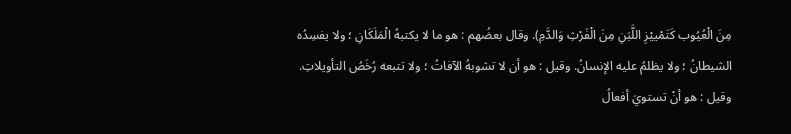مِنَ الْعُيُوب كَتَمْييْزِ اللَّبَنِ مِنَ الْفَرْثِ وَالدَّمِ). وقال بعضُهم : هو ما لا يكتبهُ الْمَلَكَانِ ؛ ولا يفسِدُه الشيطانُ ؛ ولا يظلمُ عليه الإنسانُ. وقيل : هو أن لا تشوبهُ الآفاتُ ؛ ولا تتبعه رُخَصُ التأويلاتِ. وقيل : هو أنْ تستويَ أفعالُ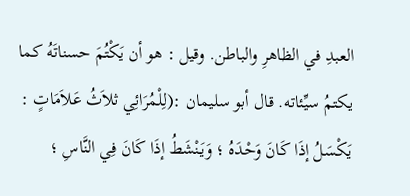العبدِ في الظاهرِ والباطن. وقيل : هو أن يَكْتُمَ حسناتَهُ كما يكتمُ سيِّئاته. قال أبو سليمان :(لِلْمُرَائِي ثلاَثُ عَلاَمَاتٍ : يَكْسَلُ إذَا كَانَ وَحْدَهُ ؛ وَيَنْشَطُ إذَا كَانَ فِي النَّاسِ ؛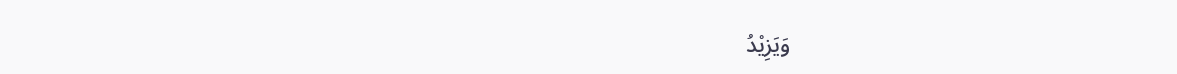وَيَزِيْدُ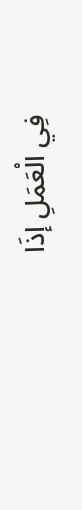فِي الْعَمَلِ إذَا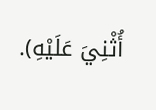أُثْنِيَ عَلَيْهِ).